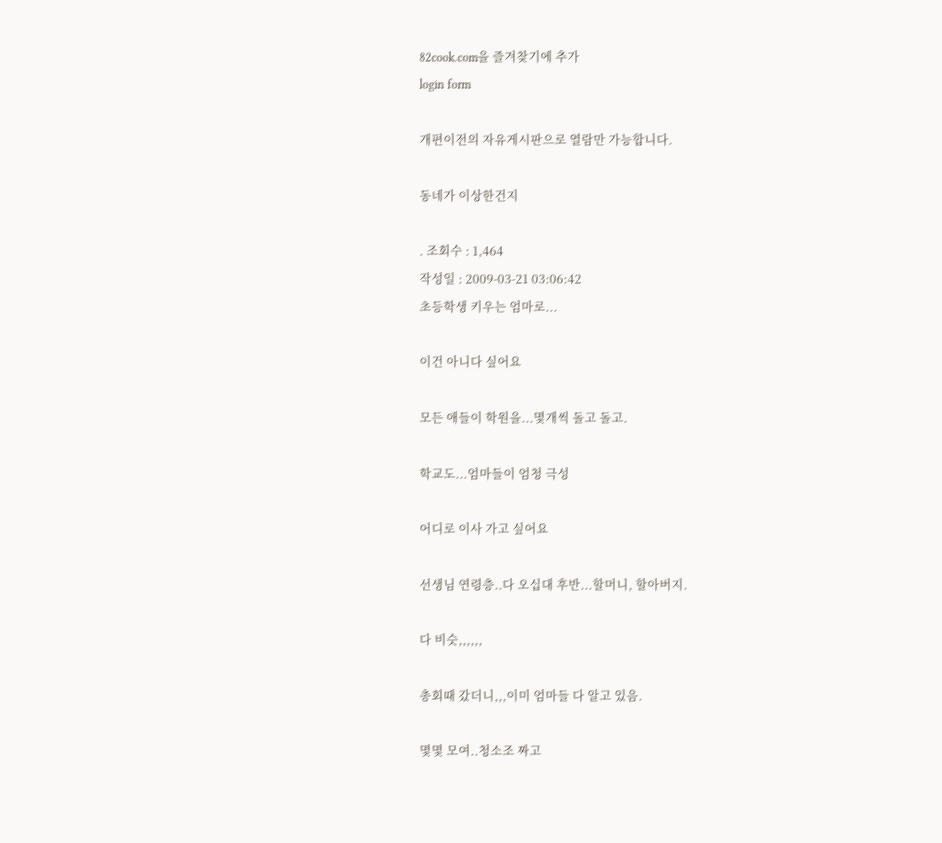82cook.com을 즐겨찾기에 추가
login form

개편이전의 자유게시판으로 열람만 가능합니다.

동네가 이상한건지

. 조회수 : 1,464
작성일 : 2009-03-21 03:06:42
초등학생 키우는 엄마로...

이건 아니다 싶어요

모든 애들이 학원을...몇개씩 돌고 돌고.

학교도...엄마들이 엄청 극성

어디로 이사 가고 싶어요

선생님 연령층..다 오십대 후반...할머니, 할아버지.

다 비슷,,,,,,

총회때 갔더니,,,이미 엄마들 다 알고 있음.

몇몇 모여..청소조 짜고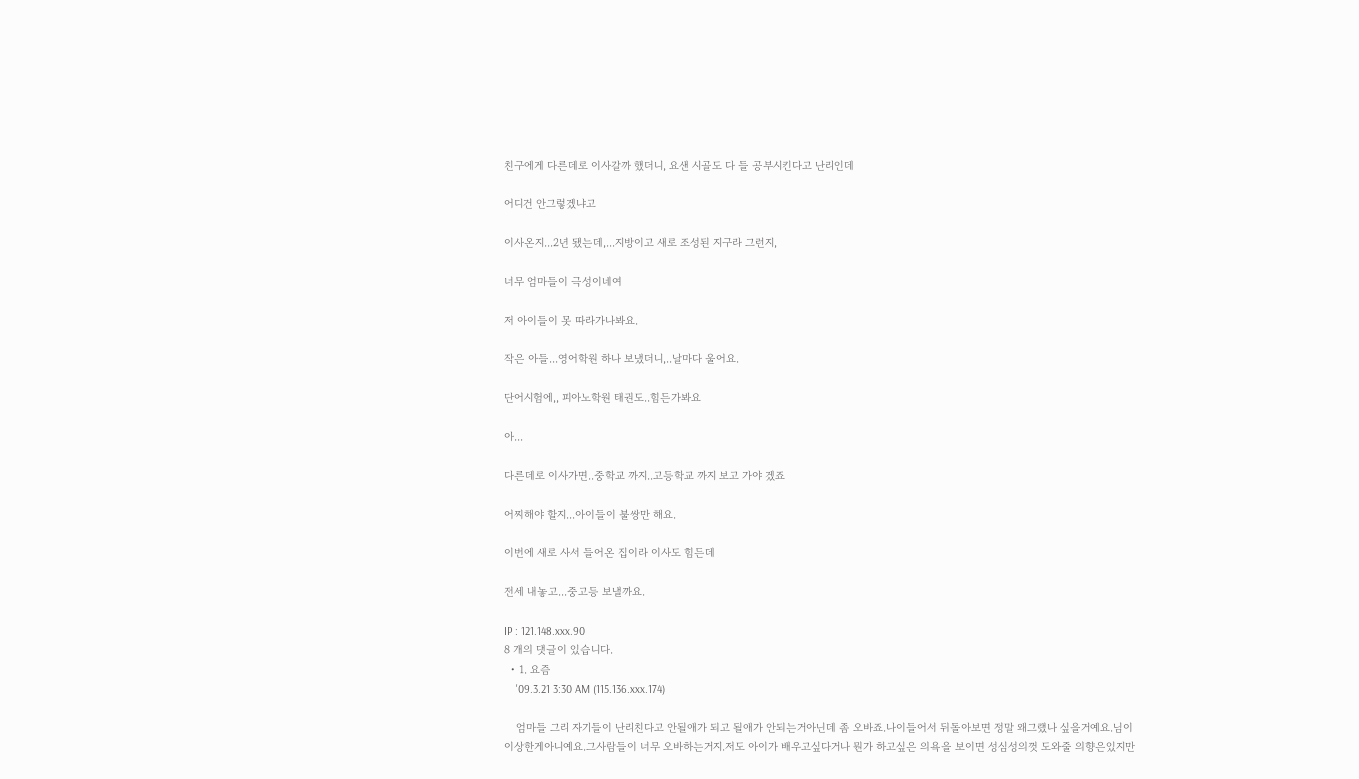친구에게 다른데로 이사갈까 했더니, 요샌 시골도 다 들 공부시킨다고 난리인데

어디건 안그렇겠냐고

이사온지...2년 됐는데,...지방이고 새로 조성된 지구라 그런지,

너무 엄마들이 극성이네여

저 아이들이 못 따라가나봐요.

작은 아들...영어학원 하나 보냈더니,..날마다 울어요.

단어시험에,, 피아노학원 태권도..힘든가봐요

아...

다른데로 이사가면..중학교 까지..고등학교 까지 보고 가야 겠죠

어찌해야 할지...아이들이 불쌍만 해요.

이번에 새로 사서 들어온 집이라 이사도 힘든데

전세 내놓고...중고등 보낼까요.

IP : 121.148.xxx.90
8 개의 댓글이 있습니다.
  • 1. 요즘
    '09.3.21 3:30 AM (115.136.xxx.174)

    엄마들 그리 자기들이 난리친다고 안될애가 되고 될애가 안되는거아닌데 좀 오바죠.나이들어서 뒤돌아보면 정말 왜그랬나 싶을거예요.님이 이상한게아니예요.그사람들이 너무 오바하는거지.저도 아이가 배우고싶다거나 뭔가 하고싶은 의욕을 보이면 성심성의껏 도와줄 의향은있지만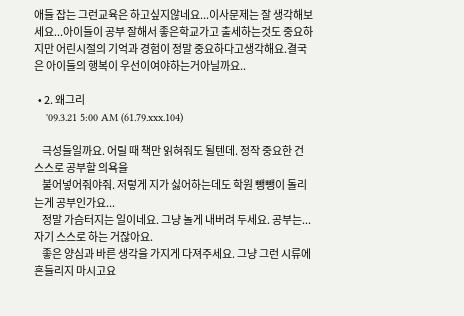애들 잡는 그런교육은 하고싶지않네요...이사문제는 잘 생각해보세요...아이들이 공부 잘해서 좋은학교가고 출세하는것도 중요하지만 어린시절의 기억과 경험이 정말 중요하다고생각해요.결국은 아이들의 행복이 우선이여야하는거아닐까요..

  • 2. 왜그리
    '09.3.21 5:00 AM (61.79.xxx.104)

    극성들일까요. 어릴 때 책만 읽혀줘도 될텐데. 정작 중요한 건 스스로 공부할 의욕을
    불어넣어줘야줘. 저렇게 지가 싫어하는데도 학원 뺑뺑이 돌리는게 공부인가요...
    정말 가슴터지는 일이네요. 그냥 놀게 내버려 두세요. 공부는... 자기 스스로 하는 거잖아요.
    좋은 양심과 바른 생각을 가지게 다져주세요. 그냥 그런 시류에 흔들리지 마시고요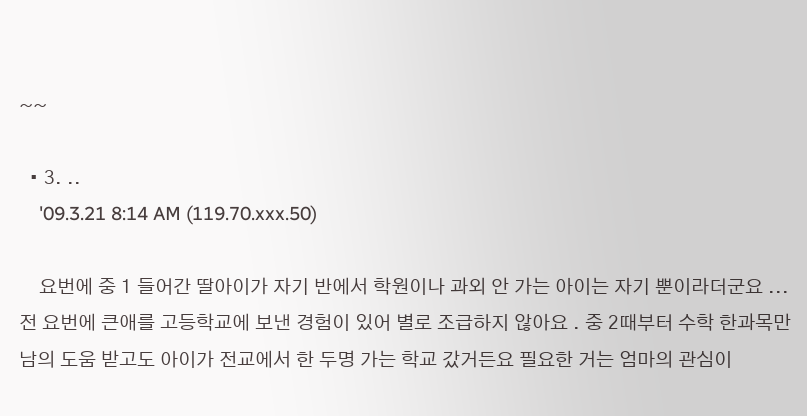~~

  • 3. ..
    '09.3.21 8:14 AM (119.70.xxx.50)

    요번에 중 1 들어간 딸아이가 자기 반에서 학원이나 과외 안 가는 아이는 자기 뿐이라더군요 ...전 요번에 큰애를 고등학교에 보낸 경험이 있어 별로 조급하지 않아요 . 중 2때부터 수학 한과목만 남의 도움 받고도 아이가 전교에서 한 두명 가는 학교 갔거든요 필요한 거는 엄마의 관심이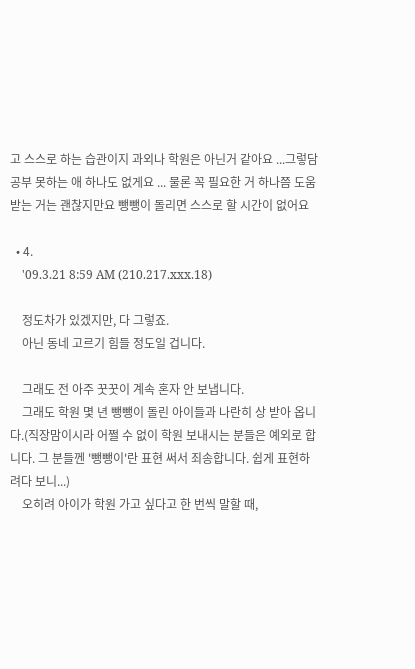고 스스로 하는 습관이지 과외나 학원은 아닌거 같아요 ...그렇담 공부 못하는 애 하나도 없게요 ... 물론 꼭 필요한 거 하나쯤 도움 받는 거는 괜찮지만요 뺑뺑이 돌리면 스스로 할 시간이 없어요

  • 4.
    '09.3.21 8:59 AM (210.217.xxx.18)

    정도차가 있겠지만, 다 그렇죠.
    아닌 동네 고르기 힘들 정도일 겁니다.

    그래도 전 아주 꿋꿋이 계속 혼자 안 보냅니다.
    그래도 학원 몇 년 뺑뺑이 돌린 아이들과 나란히 상 받아 옵니다.(직장맘이시라 어쩔 수 없이 학원 보내시는 분들은 예외로 합니다. 그 분들껜 '뺑뺑이'란 표현 써서 죄송합니다. 쉽게 표현하려다 보니...)
    오히려 아이가 학원 가고 싶다고 한 번씩 말할 때,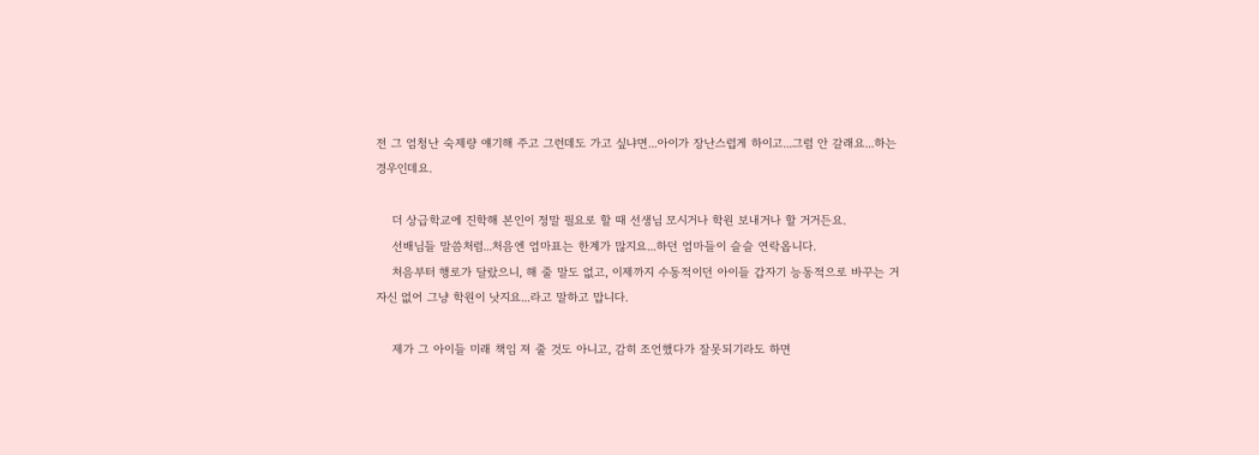전 그 엄청난 숙제량 얘기해 주고 그런데도 가고 싶냐면...아이가 장난스럽게 하이고...그럼 안 갈래요...하는 경우인데요.

    더 상급학교에 진학해 본인이 정말 필요로 할 때 선생님 모시거나 학원 보내거나 할 거거든요.
    선배님들 말씀처럼...처음엔 엄마표는 한계가 많지요...하던 엄마들이 슬슬 연락옵니다.
    처음부터 행로가 달랐으니, 해 줄 말도 없고, 이제까지 수동적이던 아이들 갑자기 능동적으로 바꾸는 거 자신 없어 그냥 학원이 낫지요...라고 말하고 맙니다.

    제가 그 아이들 미래 책임 져 줄 것도 아니고, 감히 조언했다가 잘못되기라도 하면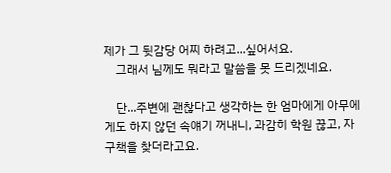제가 그 뒷감당 어찌 하려고...싶어서요.
    그래서 님께도 뭐라고 말씀을 못 드리겠네요.

    단...주변에 괜찮다고 생각하는 한 엄마에게 아무에게도 하지 않던 속얘기 꺼내니, 과감히 학원 끊고, 자구책을 찾더라고요.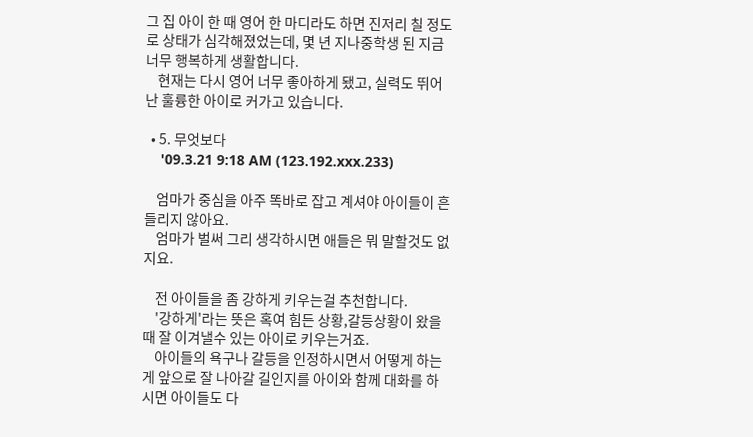그 집 아이 한 때 영어 한 마디라도 하면 진저리 칠 정도로 상태가 심각해졌었는데, 몇 년 지나중학생 된 지금 너무 행복하게 생활합니다.
    현재는 다시 영어 너무 좋아하게 됐고, 실력도 뛰어난 훌륭한 아이로 커가고 있습니다.

  • 5. 무엇보다
    '09.3.21 9:18 AM (123.192.xxx.233)

    엄마가 중심을 아주 똑바로 잡고 계셔야 아이들이 흔들리지 않아요.
    엄마가 벌써 그리 생각하시면 애들은 뭐 말할것도 없지요.

    전 아이들을 좀 강하게 키우는걸 추천합니다.
    '강하게'라는 뜻은 혹여 힘든 상황,갈등상황이 왔을때 잘 이겨낼수 있는 아이로 키우는거죠.
    아이들의 욕구나 갈등을 인정하시면서 어떻게 하는게 앞으로 잘 나아갈 길인지를 아이와 함께 대화를 하시면 아이들도 다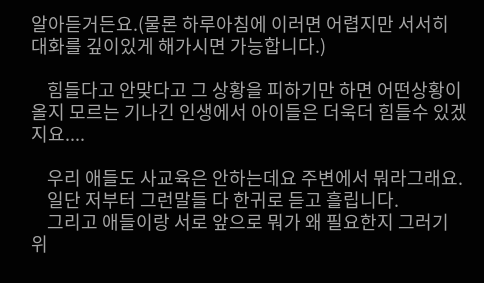알아듣거든요.(물론 하루아침에 이러면 어렵지만 서서히 대화를 깊이있게 해가시면 가능합니다.)

    힘들다고 안맞다고 그 상황을 피하기만 하면 어떤상황이 올지 모르는 기나긴 인생에서 아이들은 더욱더 힘들수 있겠지요....

    우리 애들도 사교육은 안하는데요 주변에서 뭐라그래요.
    일단 저부터 그런말들 다 한귀로 듣고 흘립니다.
    그리고 애들이랑 서로 앞으로 뭐가 왜 필요한지 그러기 위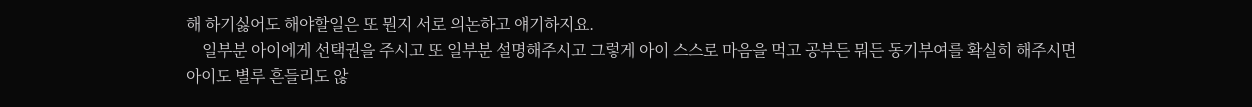해 하기싫어도 해야할일은 또 뭔지 서로 의논하고 얘기하지요.
    일부분 아이에게 선택권을 주시고 또 일부분 설명해주시고 그렇게 아이 스스로 마음을 먹고 공부든 뭐든 동기부여를 확실히 해주시면 아이도 별루 흔들리도 않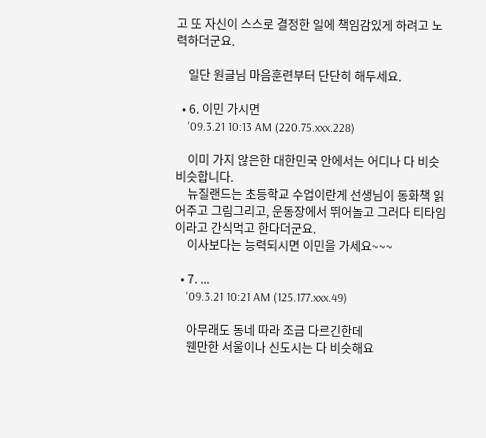고 또 자신이 스스로 결정한 일에 책임감있게 하려고 노력하더군요.

    일단 원글님 마음훈련부터 단단히 해두세요.

  • 6. 이민 가시면
    '09.3.21 10:13 AM (220.75.xxx.228)

    이미 가지 않은한 대한민국 안에서는 어디나 다 비슷비슷합니다.
    뉴질랜드는 초등학교 수업이란게 선생님이 동화책 읽어주고 그림그리고, 운동장에서 뛰어놀고 그러다 티타임이라고 간식먹고 한다더군요.
    이사보다는 능력되시면 이민을 가세요~~~

  • 7. ...
    '09.3.21 10:21 AM (125.177.xxx.49)

    아무래도 동네 따라 조금 다르긴한데
    웬만한 서울이나 신도시는 다 비슷해요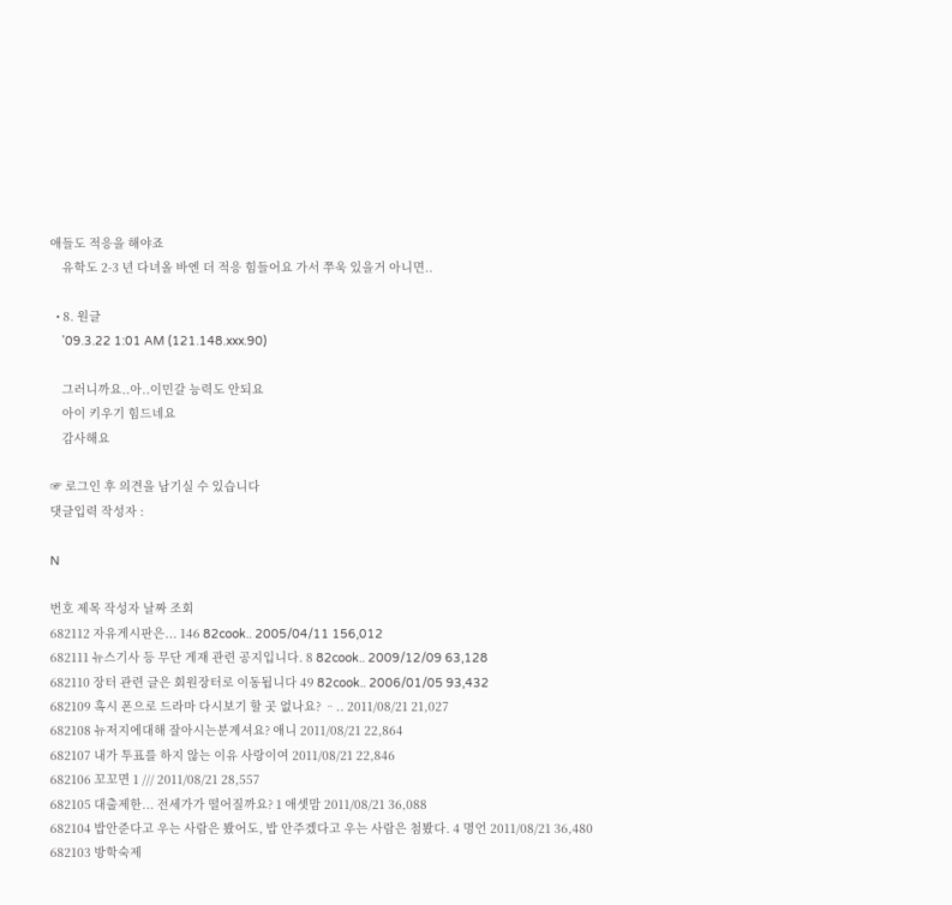애들도 적응을 해야죠
    유학도 2-3 년 다녀올 바엔 더 적응 힘들어요 가서 쭈욱 있을거 아니면..

  • 8. 원글
    '09.3.22 1:01 AM (121.148.xxx.90)

    그러니까요..아..이민갈 능력도 안되요
    아이 키우기 힘드네요
    감사해요

☞ 로그인 후 의견을 남기실 수 있습니다
댓글입력 작성자 :

N

번호 제목 작성자 날짜 조회
682112 자유게시판은... 146 82cook.. 2005/04/11 156,012
682111 뉴스기사 등 무단 게재 관련 공지입니다. 8 82cook.. 2009/12/09 63,128
682110 장터 관련 글은 회원장터로 이동됩니다 49 82cook.. 2006/01/05 93,432
682109 혹시 폰으로 드라마 다시보기 할 곳 없나요? ᆢ.. 2011/08/21 21,027
682108 뉴저지에대해 잘아시는분계셔요? 애니 2011/08/21 22,864
682107 내가 투표를 하지 않는 이유 사랑이여 2011/08/21 22,846
682106 꼬꼬면 1 /// 2011/08/21 28,557
682105 대출제한... 전세가가 떨어질까요? 1 애셋맘 2011/08/21 36,088
682104 밥안준다고 우는 사람은 봤어도, 밥 안주겠다고 우는 사람은 첨봤다. 4 명언 2011/08/21 36,480
682103 방학숙제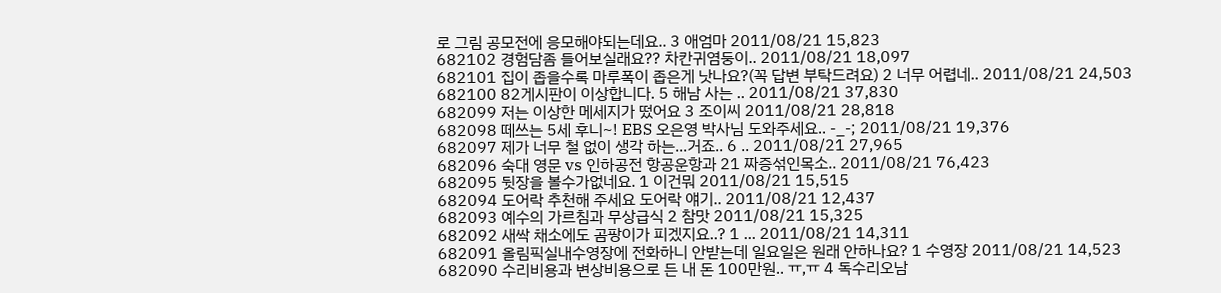로 그림 공모전에 응모해야되는데요.. 3 애엄마 2011/08/21 15,823
682102 경험담좀 들어보실래요?? 차칸귀염둥이.. 2011/08/21 18,097
682101 집이 좁을수록 마루폭이 좁은게 낫나요?(꼭 답변 부탁드려요) 2 너무 어렵네.. 2011/08/21 24,503
682100 82게시판이 이상합니다. 5 해남 사는 .. 2011/08/21 37,830
682099 저는 이상한 메세지가 떴어요 3 조이씨 2011/08/21 28,818
682098 떼쓰는 5세 후니~! EBS 오은영 박사님 도와주세요.. -_-; 2011/08/21 19,376
682097 제가 너무 철 없이 생각 하는...거죠.. 6 .. 2011/08/21 27,965
682096 숙대 영문 vs 인하공전 항공운항과 21 짜증섞인목소.. 2011/08/21 76,423
682095 뒷장을 볼수가없네요. 1 이건뭐 2011/08/21 15,515
682094 도어락 추천해 주세요 도어락 얘기.. 2011/08/21 12,437
682093 예수의 가르침과 무상급식 2 참맛 2011/08/21 15,325
682092 새싹 채소에도 곰팡이가 피겠지요..? 1 ... 2011/08/21 14,311
682091 올림픽실내수영장에 전화하니 안받는데 일요일은 원래 안하나요? 1 수영장 2011/08/21 14,523
682090 수리비용과 변상비용으로 든 내 돈 100만원.. ㅠ,ㅠ 4 독수리오남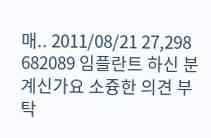매.. 2011/08/21 27,298
682089 임플란트 하신 분 계신가요 소즁한 의견 부탁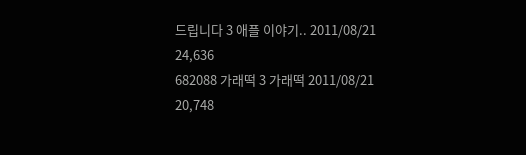드립니다 3 애플 이야기.. 2011/08/21 24,636
682088 가래떡 3 가래떡 2011/08/21 20,748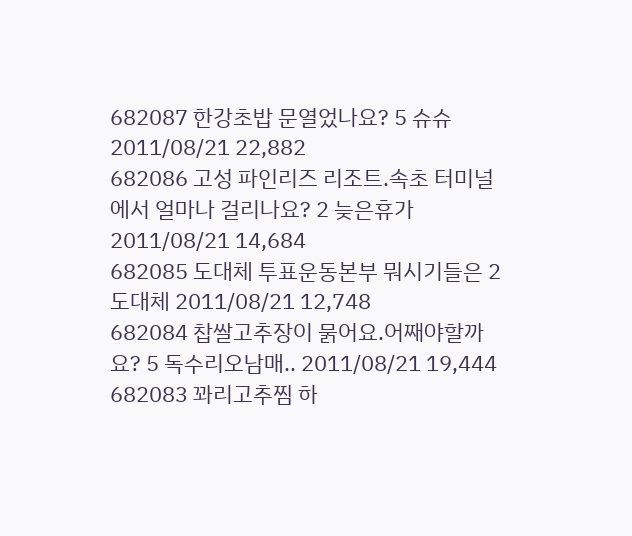682087 한강초밥 문열었나요? 5 슈슈 2011/08/21 22,882
682086 고성 파인리즈 리조트.속초 터미널에서 얼마나 걸리나요? 2 늦은휴가 2011/08/21 14,684
682085 도대체 투표운동본부 뭐시기들은 2 도대체 2011/08/21 12,748
682084 찹쌀고추장이 묽어요.어째야할까요? 5 독수리오남매.. 2011/08/21 19,444
682083 꽈리고추찜 하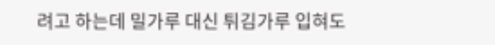려고 하는데 밀가루 대신 튀김가루 입혀도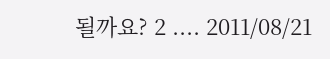될까요? 2 .... 2011/08/21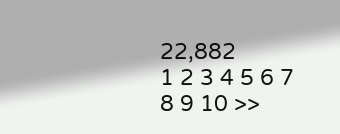22,882
1 2 3 4 5 6 7 8 9 10 >>